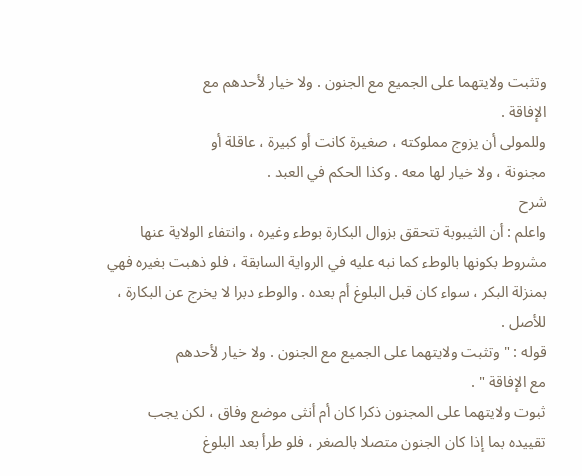وتثبت ولايتهما على الجميع مع الجنون . ولا خيار لأحدهم مع
الإفاقة .
وللمولى أن يزوج مملوكته ، صغيرة كانت أو كبيرة ، عاقلة أو
مجنونة ، ولا خيار لها معه . وكذا الحكم في العبد .
شرح
واعلم : أن الثيبوبة تتحقق بزوال البكارة بوطء وغيره ، وانتفاء الولاية عنها
مشروط بكونها بالوطء كما نبه عليه في الرواية السابقة ، فلو ذهبت بغيره فهي
بمنزلة البكر ، سواء كان قبل البلوغ أم بعده . والوطء دبرا لا يخرج عن البكارة ،
للأصل .
قوله : " وتثبت ولايتهما على الجميع مع الجنون . ولا خيار لأحدهم
مع الإفاقة " .
ثبوت ولايتهما على المجنون ذكرا كان أم أنثى موضع وفاق ، لكن يجب
تقييده بما إذا كان الجنون متصلا بالصغر ، فلو طرأ بعد البلوغ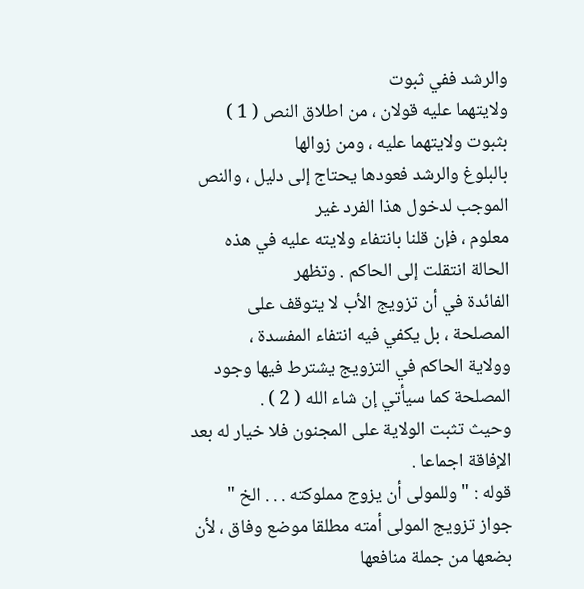والرشد ففي ثبوت
ولايتهما عليه قولان ، من اطلاق النص ( 1 ) بثبوت ولايتهما عليه ، ومن زوالها
بالبلوغ والرشد فعودها يحتاج إلى دليل ، والنص الموجب لدخول هذا الفرد غير
معلوم ، فإن قلنا بانتفاء ولايته عليه في هذه الحالة انتقلت إلى الحاكم . وتظهر
الفائدة في أن تزويج الأب لا يتوقف على المصلحة ، بل يكفي فيه انتفاء المفسدة ،
وولاية الحاكم في التزويج يشترط فيها وجود المصلحة كما سيأتي إن شاء الله ( 2 ) .
وحيث تثبت الولاية على المجنون فلا خيار له بعد الإفاقة اجماعا .
قوله : " وللمولى أن يزوج مملوكته . . . الخ "
جواز تزويج المولى أمته مطلقا موضع وفاق ، لأن بضعها من جملة منافعها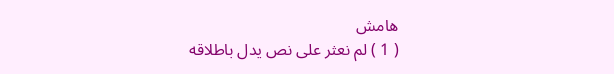هامش
( 1 ) لم نعثر على نص يدل باطلاقه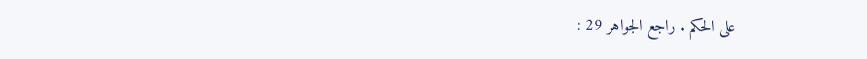على الحكم . راجع الجواهر 29 :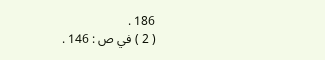186 .
( 2 ) في ص : 146 .